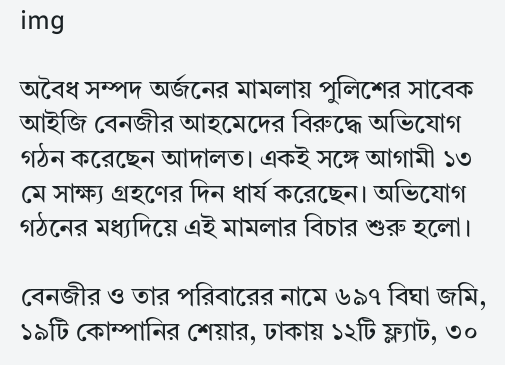img

অবৈধ সম্পদ অর্জনের মামলায় পুলিশের সাবেক আইজি বেনজীর আহমেদের বিরুদ্ধে অভিযোগ গঠন করেছেন আদালত। একই সঙ্গে আগামী ১৩ মে সাক্ষ্য গ্রহণের দিন ধার্য করেছেন। অভিযোগ গঠনের মধ্যদিয়ে এই মামলার বিচার শুরু হলো।

বেনজীর ও তার পরিবারের নামে ৬৯৭ বিঘা জমি, ১৯টি কোম্পানির শেয়ার, ঢাকায় ১২টি ফ্ল্যাট, ৩০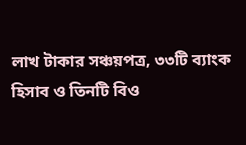লাখ টাকার সঞ্চয়পত্র, ৩৩টি ব্যাংক হিসাব ও তিনটি বিও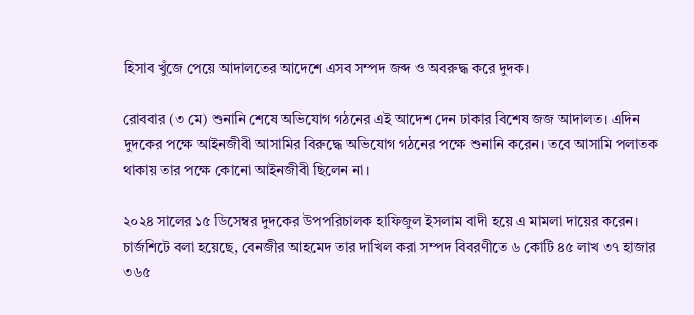হিসাব খুঁজে পেয়ে আদালতের আদেশে এসব সম্পদ জব্দ ও অবরুদ্ধ করে দুদক।

রোববার (৩ মে) শুনানি শেষে অভিযোগ গঠনের এই আদেশ দেন ঢাকার বিশেষ জজ আদালত। এদিন দুদকের পক্ষে আইনজীবী আসামির বিরুদ্ধে অভিযোগ গঠনের পক্ষে শুনানি করেন। তবে আসামি পলাতক থাকায় তার পক্ষে কোনো আইনজীবী ছিলেন না।

২০২৪ সালের ১৫ ডিসেম্বর দুদকের উপপরিচালক হাফিজুল ইসলাম বাদী হয়ে এ মামলা দায়ের করেন। চার্জশিটে বলা হয়েছে, বেনজীর আহমেদ তার দাখিল করা সম্পদ বিবরণীতে ৬ কোটি ৪৫ লাখ ৩৭ হাজার ৩৬৫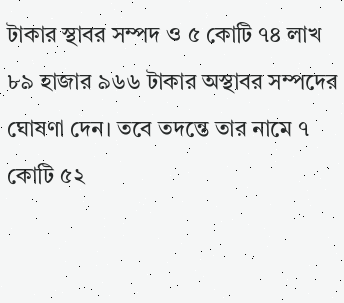টাকার স্থাবর সম্পদ ও ৫ কোটি ৭৪ লাখ ৮৯ হাজার ৯৬৬ টাকার অস্থাবর সম্পদের ঘোষণা দেন। তবে তদন্তে তার নামে ৭ কোটি ৫২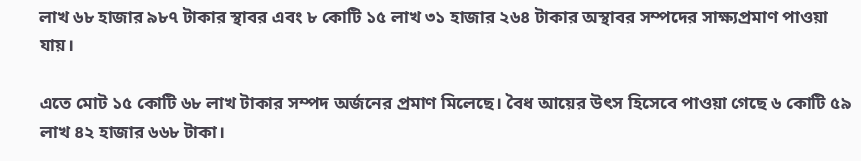লাখ ৬৮ হাজার ৯৮৭ টাকার স্থাবর এবং ৮ কোটি ১৫ লাখ ৩১ হাজার ২৬৪ টাকার অস্থাবর সম্পদের সাক্ষ্যপ্রমাণ পাওয়া যায়।

এতে মোট ১৫ কোটি ৬৮ লাখ টাকার সম্পদ অর্জনের প্রমাণ মিলেছে। বৈধ আয়ের উৎস হিসেবে পাওয়া গেছে ৬ কোটি ৫৯ লাখ ৪২ হাজার ৬৬৮ টাকা।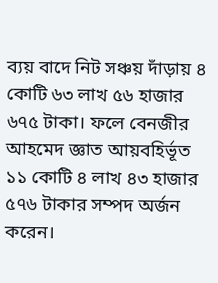ব্যয় বাদে নিট সঞ্চয় দাঁড়ায় ৪ কোটি ৬৩ লাখ ৫৬ হাজার ৬৭৫ টাকা। ফলে বেনজীর আহমেদ জ্ঞাত আয়বহির্ভূত ১১ কোটি ৪ লাখ ৪৩ হাজার ৫৭৬ টাকার সম্পদ অর্জন করেন।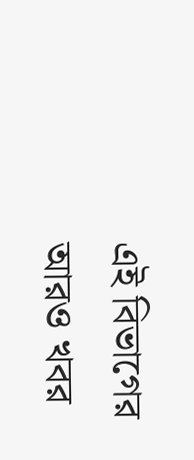এই বিভাগের আরও খবর